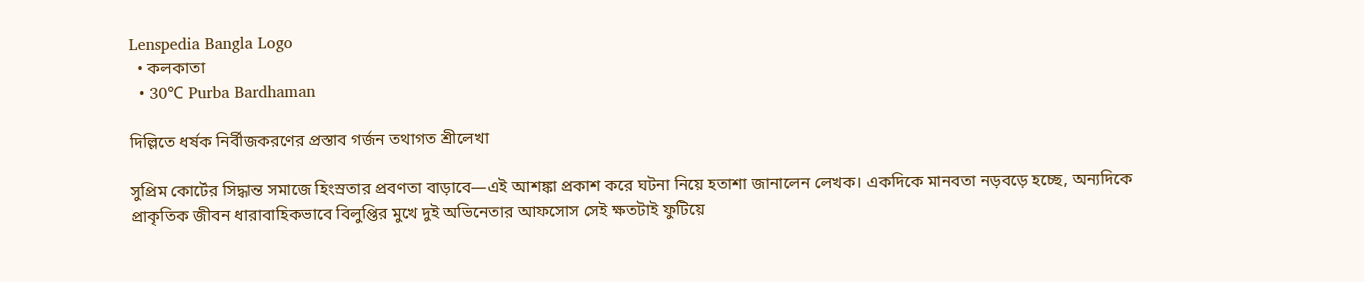Lenspedia Bangla Logo
  • কলকাতা
  • 30℃ Purba Bardhaman

দিল্লিতে ধর্ষক নির্বীজকরণের প্রস্তাব গর্জন তথাগত শ্রীলেখা

সুপ্রিম কোর্টের সিদ্ধান্ত সমাজে হিংস্রতার প্রবণতা বাড়াবে—এই আশঙ্কা প্রকাশ করে ঘটনা নিয়ে হতাশা জানালেন লেখক। একদিকে মানবতা নড়বড়ে হচ্ছে, অন্যদিকে প্রাকৃতিক জীবন ধারাবাহিকভাবে বিলুপ্তির মুখে দুই অভিনেতার আফসোস সেই ক্ষতটাই ফুটিয়ে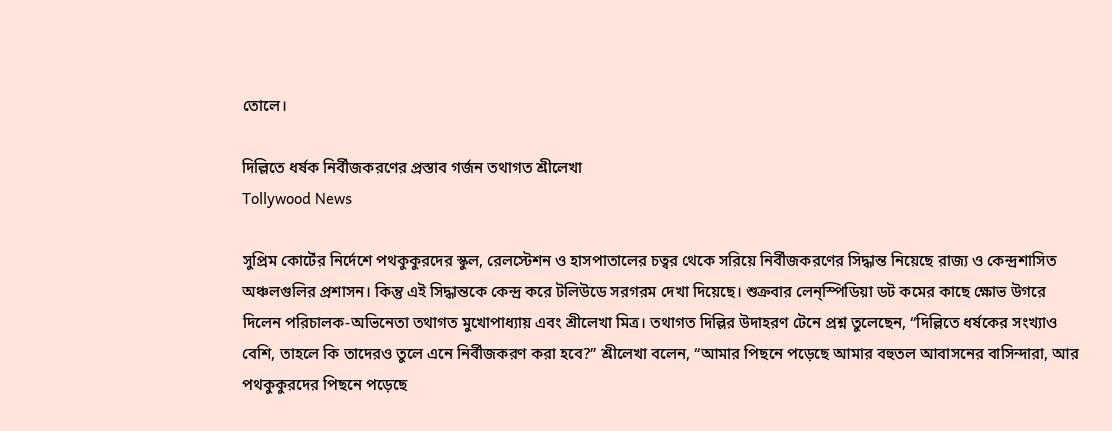তোলে।

দিল্লিতে ধর্ষক নির্বীজকরণের প্রস্তাব গর্জন তথাগত শ্রীলেখা
Tollywood News

সুপ্রিম কোর্টের নির্দেশে পথকুকুরদের স্কুল, রেলস্টেশন ও হাসপাতালের চত্বর থেকে সরিয়ে নির্বীজকরণের সিদ্ধান্ত নিয়েছে রাজ্য ও কেন্দ্রশাসিত অঞ্চলগুলির প্রশাসন। কিন্তু এই সিদ্ধান্তকে কেন্দ্র করে টলিউডে সরগরম দেখা দিয়েছে। শুক্রবার লেন্স্পিডিয়া ডট কমের কাছে ক্ষোভ উগরে দিলেন পরিচালক-অভিনেতা তথাগত মুখোপাধ্যায় এবং শ্রীলেখা মিত্র। তথাগত দিল্লির উদাহরণ টেনে প্রশ্ন তুলেছেন, “দিল্লিতে ধর্ষকের সংখ্যাও বেশি, তাহলে কি তাদেরও তুলে এনে নির্বীজকরণ করা হবে?” শ্রীলেখা বলেন, “আমার পিছনে পড়েছে আমার বহুতল আবাসনের বাসিন্দারা, আর পথকুকুরদের পিছনে পড়েছে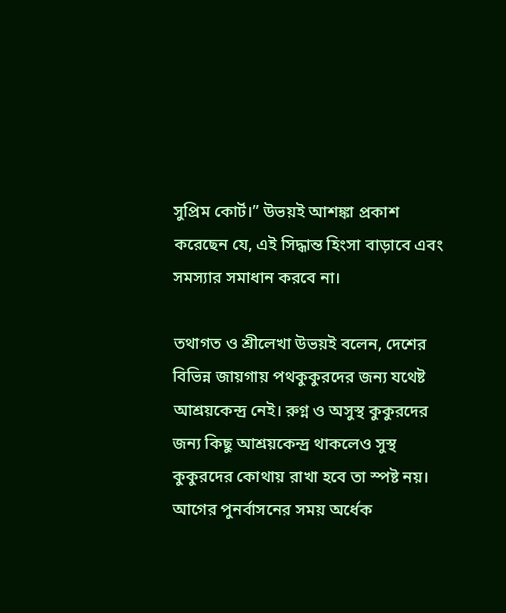সুপ্রিম কোর্ট।” উভয়ই আশঙ্কা প্রকাশ করেছেন যে, এই সিদ্ধান্ত হিংসা বাড়াবে এবং সমস্যার সমাধান করবে না।

তথাগত ও শ্রীলেখা উভয়ই বলেন, দেশের বিভিন্ন জায়গায় পথকুকুরদের জন্য যথেষ্ট আশ্রয়কেন্দ্র নেই। রুগ্ন ও অসুস্থ কুকুরদের জন্য কিছু আশ্রয়কেন্দ্র থাকলেও সুস্থ কুকুরদের কোথায় রাখা হবে তা স্পষ্ট নয়। আগের পুনর্বাসনের সময় অর্ধেক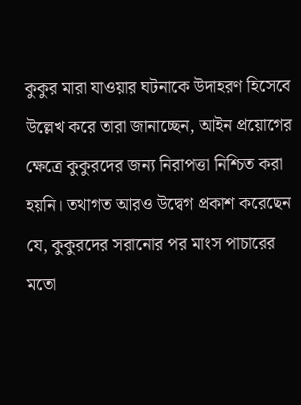কুকুর মারা যাওয়ার ঘটনাকে উদাহরণ হিসেবে উল্লেখ করে তারা জানাচ্ছেন, আইন প্রয়োগের ক্ষেত্রে কুকুরদের জন্য নিরাপত্তা নিশ্চিত করা হয়নি। তথাগত আরও উদ্বেগ প্রকাশ করেছেন যে, কুকুরদের সরানোর পর মাংস পাচারের মতো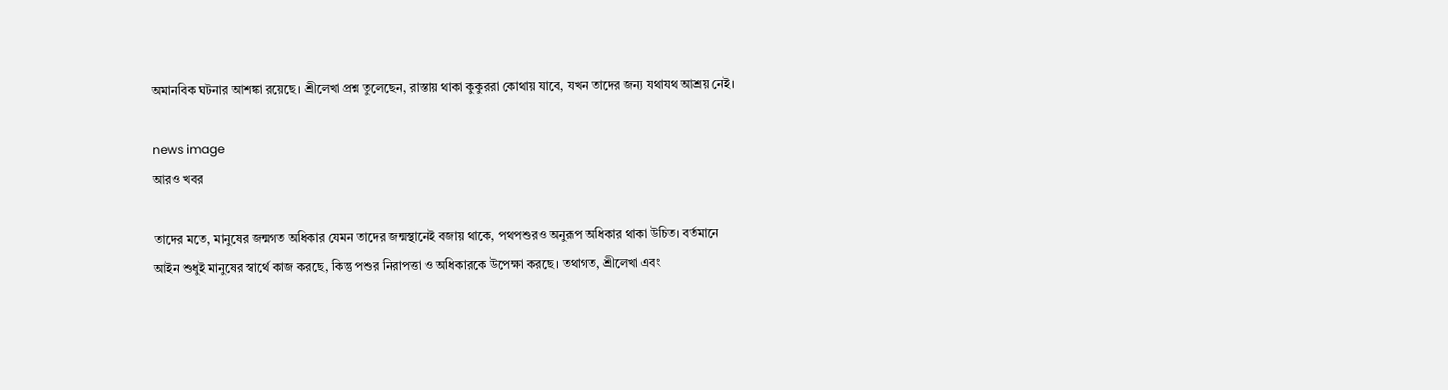অমানবিক ঘটনার আশঙ্কা রয়েছে। শ্রীলেখা প্রশ্ন তুলেছেন, রাস্তায় থাকা কুকুররা কোথায় যাবে, যখন তাদের জন্য যথাযথ আশ্রয় নেই।

news image
আরও খবর

তাদের মতে, মানুষের জন্মগত অধিকার যেমন তাদের জন্মস্থানেই বজায় থাকে, পথপশুরও অনুরূপ অধিকার থাকা উচিত। বর্তমানে আইন শুধুই মানুষের স্বার্থে কাজ করছে, কিন্তু পশুর নিরাপত্তা ও অধিকারকে উপেক্ষা করছে। তথাগত, শ্রীলেখা এবং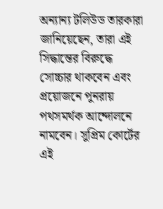অন্যান্য টলিউড তারকারা জানিয়েছেন, তারা এই সিদ্ধান্তের বিরুদ্ধে সোচ্চার থাকবেন এবং প্রয়োজনে পুনরায় পথসমর্থক আন্দোলনে নামবেন। সুপ্রিম কোর্টের এই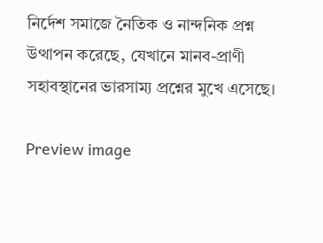নির্দেশ সমাজে নৈতিক ও নান্দনিক প্রশ্ন উত্থাপন করেছে, যেখানে মানব-প্রাণী সহাবস্থানের ভারসাম্য প্রশ্নের মুখে এসেছে।

Preview image